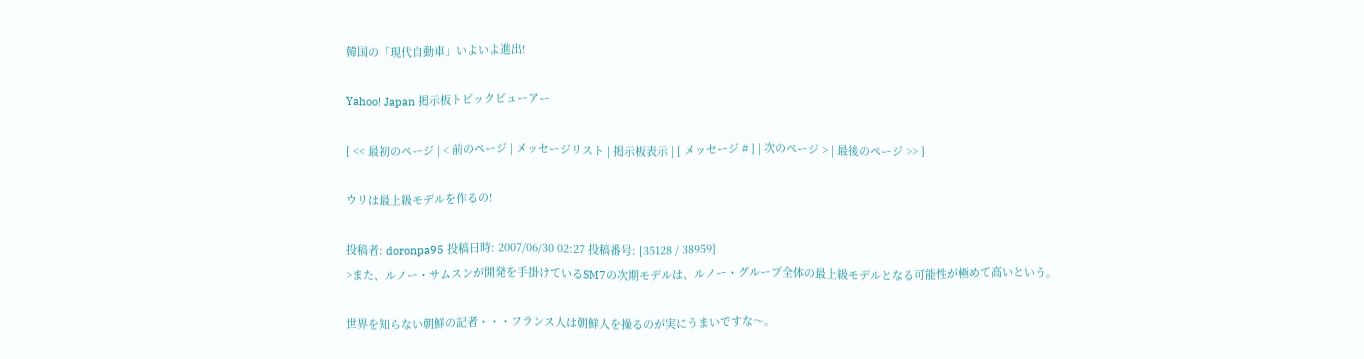韓国の「現代自動車」いよいよ進出!

Yahoo! Japan 掲示板トピックビューアー

[ << 最初のページ | < 前のページ | メッセージリスト | 掲示板表示 | [ メッセージ # ] | 次のページ > | 最後のページ >> ]

ウリは最上級モデルを作るの!

投稿者: doronpa95 投稿日時: 2007/06/30 02:27 投稿番号: [35128 / 38959]
>また、ルノー・サムスンが開発を手掛けているSM7の次期モデルは、ルノー・グループ全体の最上級モデルとなる可能性が極めて高いという。

世界を知らない朝鮮の記者・・・フランス人は朝鮮人を操るのが実にうまいですな〜。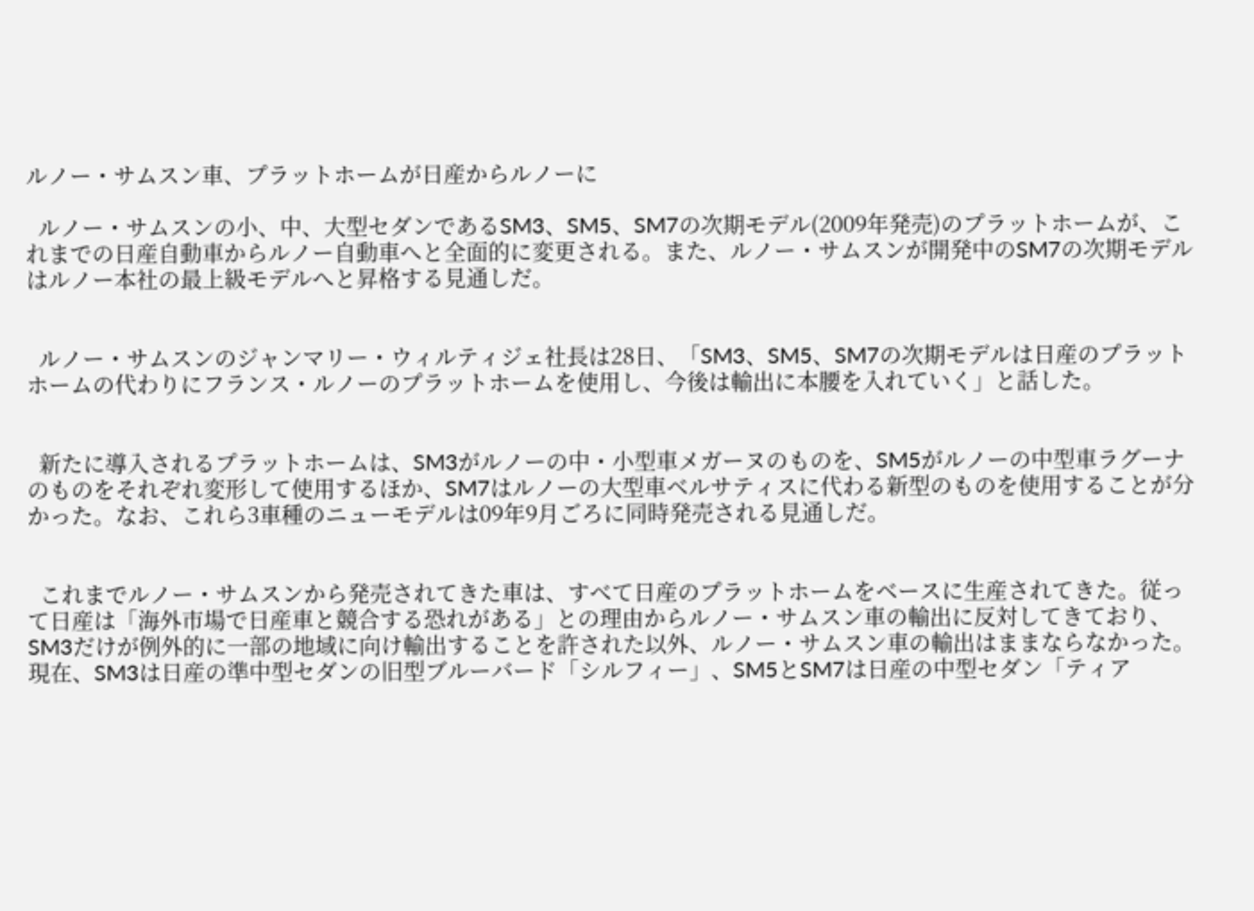ルノー・サムスン車、プラットホームが日産からルノーに

  ルノー・サムスンの小、中、大型セダンであるSM3、SM5、SM7の次期モデル(2009年発売)のプラットホームが、これまでの日産自動車からルノー自動車へと全面的に変更される。また、ルノー・サムスンが開発中のSM7の次期モデルはルノー本社の最上級モデルへと昇格する見通しだ。


  ルノー・サムスンのジャンマリー・ウィルティジェ社長は28日、「SM3、SM5、SM7の次期モデルは日産のプラットホームの代わりにフランス・ルノーのプラットホームを使用し、今後は輸出に本腰を入れていく」と話した。


  新たに導入されるプラットホームは、SM3がルノーの中・小型車メガーヌのものを、SM5がルノーの中型車ラグーナのものをそれぞれ変形して使用するほか、SM7はルノーの大型車ベルサティスに代わる新型のものを使用することが分かった。なお、これら3車種のニューモデルは09年9月ごろに同時発売される見通しだ。


  これまでルノー・サムスンから発売されてきた車は、すべて日産のプラットホームをベースに生産されてきた。従って日産は「海外市場で日産車と競合する恐れがある」との理由からルノー・サムスン車の輸出に反対してきており、SM3だけが例外的に一部の地域に向け輸出することを許された以外、ルノー・サムスン車の輸出はままならなかった。現在、SM3は日産の準中型セダンの旧型ブルーバード「シルフィー」、SM5とSM7は日産の中型セダン「ティア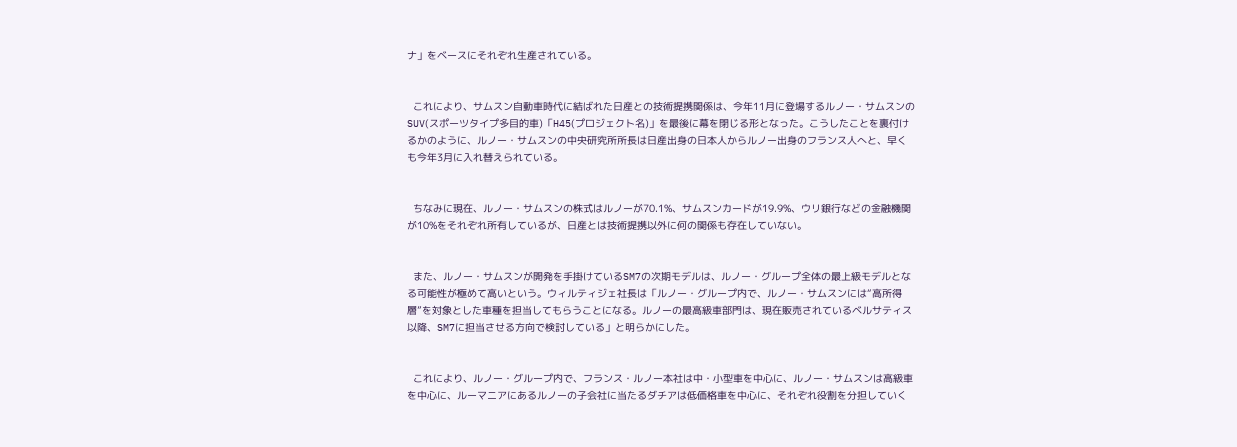ナ」をベースにそれぞれ生産されている。


  これにより、サムスン自動車時代に結ばれた日産との技術提携関係は、今年11月に登場するルノー・サムスンのSUV(スポーツタイプ多目的車)「H45(プロジェクト名)」を最後に幕を閉じる形となった。こうしたことを裏付けるかのように、ルノー・サムスンの中央研究所所長は日産出身の日本人からルノー出身のフランス人へと、早くも今年3月に入れ替えられている。


  ちなみに現在、ルノー・サムスンの株式はルノーが70.1%、サムスンカードが19.9%、ウリ銀行などの金融機関が10%をそれぞれ所有しているが、日産とは技術提携以外に何の関係も存在していない。


  また、ルノー・サムスンが開発を手掛けているSM7の次期モデルは、ルノー・グループ全体の最上級モデルとなる可能性が極めて高いという。ウィルティジェ社長は「ルノー・グループ内で、ルノー・サムスンには“高所得層”を対象とした車種を担当してもらうことになる。ルノーの最高級車部門は、現在販売されているベルサティス以降、SM7に担当させる方向で検討している」と明らかにした。


  これにより、ルノー・グループ内で、フランス・ルノー本社は中・小型車を中心に、ルノー・サムスンは高級車を中心に、ルーマニアにあるルノーの子会社に当たるダチアは低価格車を中心に、それぞれ役割を分担していく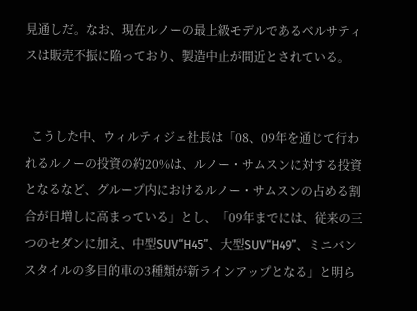見通しだ。なお、現在ルノーの最上級モデルであるベルサティスは販売不振に陥っており、製造中止が間近とされている。


  こうした中、ウィルティジェ社長は「08、09年を通じて行われるルノーの投資の約20%は、ルノー・サムスンに対する投資となるなど、グループ内におけるルノー・サムスンの占める割合が日増しに高まっている」とし、「09年までには、従来の三つのセダンに加え、中型SUV“H45”、大型SUV“H49”、ミニバンスタイルの多目的車の3種類が新ラインアップとなる」と明ら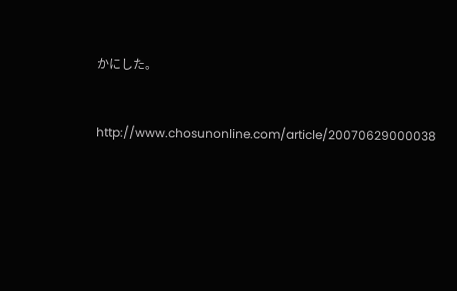かにした。


http://www.chosunonline.com/article/20070629000038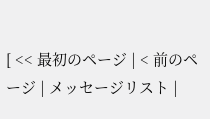[ << 最初のページ | < 前のページ | メッセージリスト |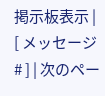掲示板表示 | [ メッセージ # ] | 次のペー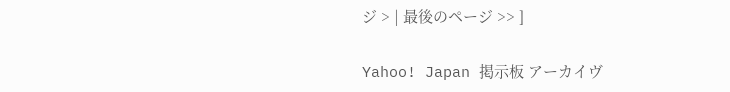ジ > | 最後のページ >> ]

Yahoo! Japan 掲示板 アーカイヴ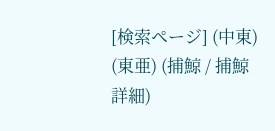[検索ページ] (中東) (東亜) (捕鯨 / 捕鯨詳細)